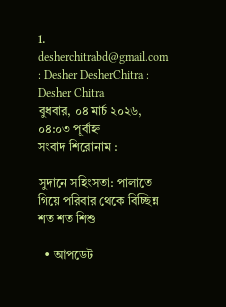1. desherchitrabd@gmail.com : Desher DesherChitra : Desher Chitra
বুধবার, ০৪ মার্চ ২০২৬, ০৪:০৩ পূর্বাহ্ন
সংবাদ শিরোনাম :

সুদানে সহিংসতা: পালাতে গিয়ে পরিবার থেকে বিচ্ছিন্ন শত শত শিশু

  • আপডেট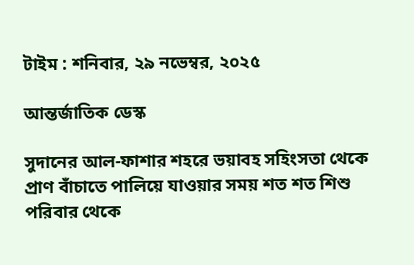টাইম : শনিবার, ২৯ নভেম্বর, ২০২৫

আন্তর্জাতিক ডেস্ক

সুদানের আল-ফাশার শহরে ভয়াবহ সহিংসতা থেকে প্রাণ বাঁচাতে পালিয়ে যাওয়ার সময় শত শত শিশু পরিবার থেকে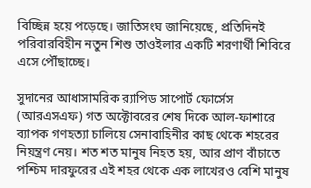বিচ্ছিন্ন হয়ে পড়েছে। জাতিসংঘ জানিয়েছে, প্রতিদিনই পরিবারবিহীন নতুন শিশু তাওইলার একটি শরণার্থী শিবিরে এসে পৌঁছাচ্ছে।

সুদানের আধাসামরিক র‍্যাপিড সাপোর্ট ফোর্সেস (আরএসএফ) গত অক্টোবরের শেষ দিকে আল-ফাশারে ব্যাপক গণহত্যা চালিয়ে সেনাবাহিনীর কাছ থেকে শহরের নিয়ন্ত্রণ নেয়। শত শত মানুষ নিহত হয়, আর প্রাণ বাঁচাতে পশ্চিম দারফুরের এই শহর থেকে এক লাখেরও বেশি মানুষ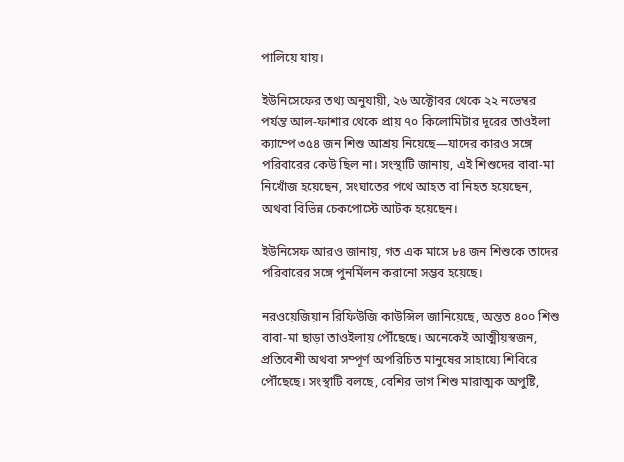পালিয়ে যায়।

ইউনিসেফের তথ্য অনুযায়ী, ২৬ অক্টোবর থেকে ২২ নভেম্বর পর্যন্ত আল-ফাশার থেকে প্রায় ৭০ কিলোমিটার দূরের তাওইলা ক্যাম্পে ৩৫৪ জন শিশু আশ্রয় নিয়েছে—যাদের কারও সঙ্গে পরিবারের কেউ ছিল না। সংস্থাটি জানায়, এই শিশুদের বাবা-মা নিখোঁজ হয়েছেন, সংঘাতের পথে আহত বা নিহত হয়েছেন, অথবা বিভিন্ন চেকপোস্টে আটক হয়েছেন।

ইউনিসেফ আরও জানায়, গত এক মাসে ৮৪ জন শিশুকে তাদের পরিবারের সঙ্গে পুনর্মিলন করানো সম্ভব হয়েছে।

নরওয়েজিয়ান রিফিউজি কাউন্সিল জানিয়েছে, অন্তত ৪০০ শিশু বাবা-মা ছাড়া তাওইলায় পৌঁছেছে। অনেকেই আত্মীয়স্বজন, প্রতিবেশী অথবা সম্পূর্ণ অপরিচিত মানুষের সাহায্যে শিবিরে পৌঁছেছে। সংস্থাটি বলছে, বেশির ভাগ শিশু মারাত্মক অপুষ্টি,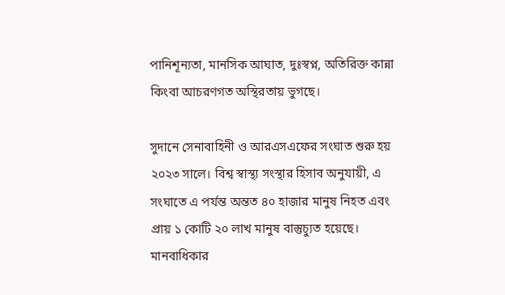পানিশূন্যতা, মানসিক আঘাত, দুঃস্বপ্ন, অতিরিক্ত কান্না কিংবা আচরণগত অস্থিরতায় ভুগছে।

সুদানে সেনাবাহিনী ও আরএসএফের সংঘাত শুরু হয় ২০২৩ সালে। বিশ্ব স্বাস্থ্য সংস্থার হিসাব অনুযায়ী, এ সংঘাতে এ পর্যন্ত অন্তত ৪০ হাজার মানুষ নিহত এবং প্রায় ১ কোটি ২০ লাখ মানুষ বাস্তুচ্যুত হয়েছে। মানবাধিকার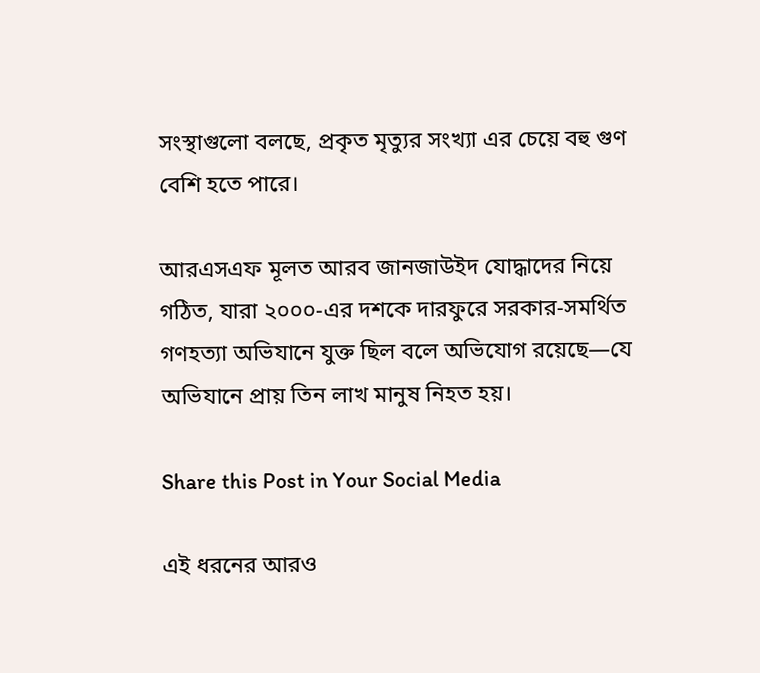সংস্থাগুলো বলছে, প্রকৃত মৃত্যুর সংখ্যা এর চেয়ে বহু গুণ বেশি হতে পারে।

আরএসএফ মূলত আরব জানজাউইদ যোদ্ধাদের নিয়ে গঠিত, যারা ২০০০-এর দশকে দারফুরে সরকার-সমর্থিত গণহত্যা অভিযানে যুক্ত ছিল বলে অভিযোগ রয়েছে—যে অভিযানে প্রায় তিন লাখ মানুষ নিহত হয়।

Share this Post in Your Social Media

এই ধরনের আরও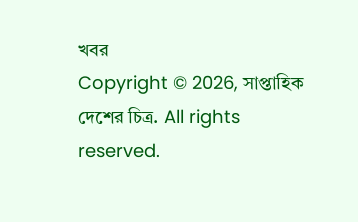খবর
Copyright © 2026, সাপ্তাহিক দেশের চিত্র. All rights reserved.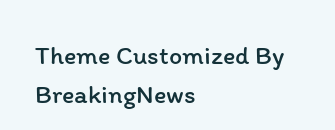Theme Customized By BreakingNews